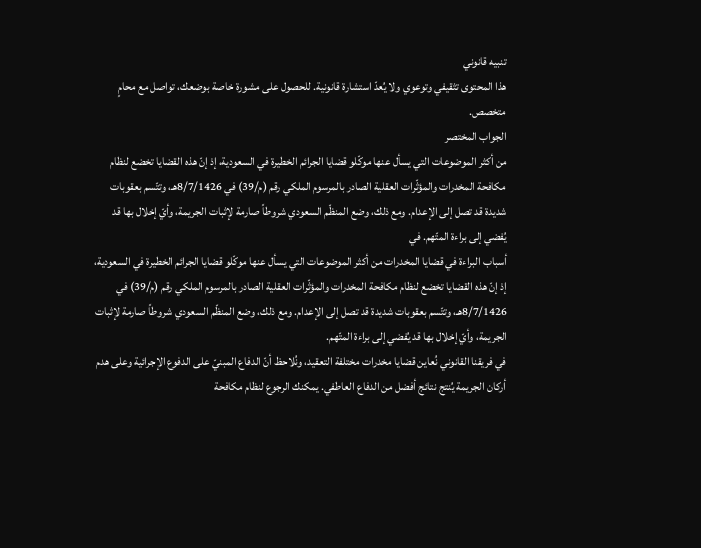تنبيه قانوني
هذا المحتوى تثقيفي وتوعوي ولا يُعدّ استشارة قانونية. للحصول على مشورة خاصة بوضعك، تواصل مع محامٍ متخصص.
الجواب المختصر
من أكثر الموضوعات التي يسأل عنها موكّلو قضايا الجرائم الخطيرة في السعودية، إذ إنّ هذه القضايا تخضع لنظام مكافحة المخدرات والمؤثّرات العقلية الصادر بالمرسوم الملكي رقم (م/39) في 8/7/1426هـ، وتتّسم بعقوبات شديدة قد تصل إلى الإعدام. ومع ذلك، وضع المنظّم السعودي شروطاً صارمة لإثبات الجريمة، وأيّ إخلال بها قد يُفضي إلى براءة المتّهم. في
أسباب البراءة في قضايا المخدرات من أكثر الموضوعات التي يسأل عنها موكّلو قضايا الجرائم الخطيرة في السعودية، إذ إنّ هذه القضايا تخضع لنظام مكافحة المخدرات والمؤثّرات العقلية الصادر بالمرسوم الملكي رقم (م/39) في 8/7/1426هـ، وتتّسم بعقوبات شديدة قد تصل إلى الإعدام. ومع ذلك، وضع المنظّم السعودي شروطاً صارمة لإثبات الجريمة، وأيّ إخلال بها قد يُفضي إلى براءة المتّهم.
في فريقنا القانوني نُعاين قضايا مخدرات مختلفة التعقيد، ونُلاحظ أنّ الدفاع المبنيّ على الدفوع الإجرائية وعلى هدم أركان الجريمة يُنتج نتائج أفضل من الدفاع العاطفي. يمكنك الرجوع لنظام مكافحة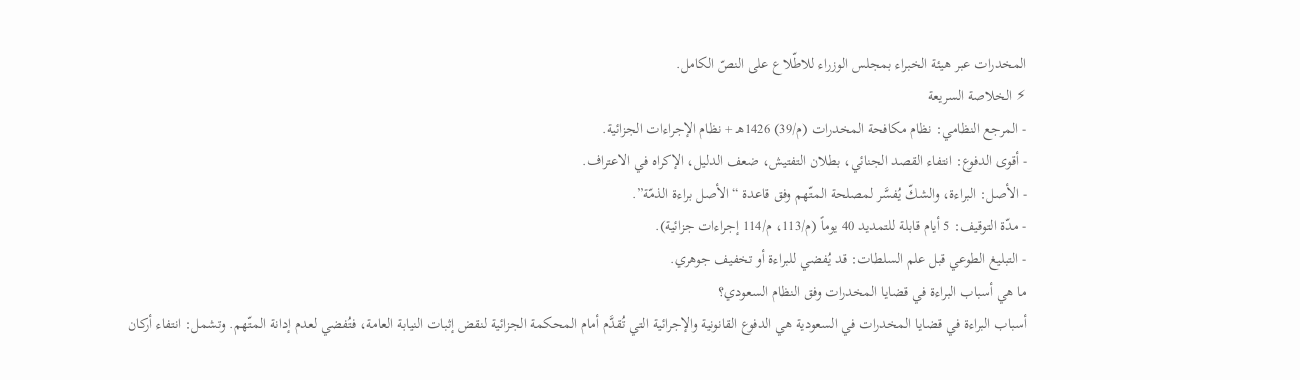المخدرات عبر هيئة الخبراء بمجلس الوزراء للاطّلاع على النصّ الكامل.
⚡ الخلاصة السريعة
- المرجع النظامي: نظام مكافحة المخدرات (م/39) 1426هـ + نظام الإجراءات الجزائية.
- أقوى الدفوع: انتفاء القصد الجنائي، بطلان التفتيش، ضعف الدليل، الإكراه في الاعتراف.
- الأصل: البراءة، والشكّ يُفسَّر لمصلحة المتّهم وفق قاعدة “الأصل براءة الذمّة”.
- مدّة التوقيف: 5 أيام قابلة للتمديد 40 يوماً (م/113، م/114 إجراءات جزائية).
- التبليغ الطوعي قبل علم السلطات: قد يُفضي للبراءة أو تخفيف جوهري.
ما هي أسباب البراءة في قضايا المخدرات وفق النظام السعودي؟
أسباب البراءة في قضايا المخدرات في السعودية هي الدفوع القانونية والإجرائية التي تُقدَّم أمام المحكمة الجزائية لنقض إثبات النيابة العامة، فتُفضي لعدم إدانة المتّهم. وتشمل: انتفاء أركان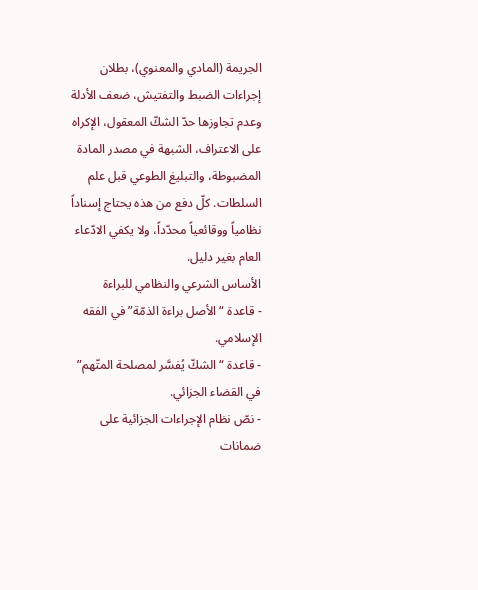الجريمة (المادي والمعنوي)، بطلان إجراءات الضبط والتفتيش، ضعف الأدلة وعدم تجاوزها حدّ الشكّ المعقول، الإكراه على الاعتراف، الشبهة في مصدر المادة المضبوطة، والتبليغ الطوعي قبل علم السلطات. كلّ دفع من هذه يحتاج إسناداً نظامياً ووقائعياً محدّداً، ولا يكفي الادّعاء العام بغير دليل.
الأساس الشرعي والنظامي للبراءة
- قاعدة “الأصل براءة الذمّة” في الفقه الإسلامي.
- قاعدة “الشكّ يُفسَّر لمصلحة المتّهم” في القضاء الجزائي.
- نصّ نظام الإجراءات الجزائية على ضمانات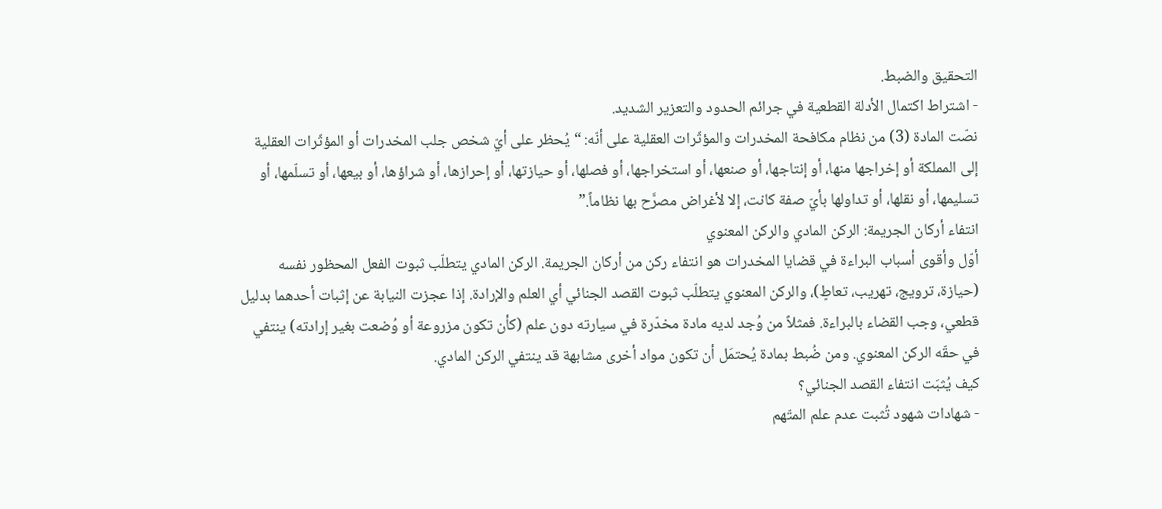التحقيق والضبط.
- اشتراط اكتمال الأدلة القطعية في جرائم الحدود والتعزير الشديد.
نصّت المادة (3) من نظام مكافحة المخدرات والمؤثّرات العقلية على أنّه: “يُحظر على أيّ شخص جلب المخدرات أو المؤثّرات العقلية إلى المملكة أو إخراجها منها، أو إنتاجها، أو صنعها، أو استخراجها، أو فصلها، أو حيازتها، أو إحرازها، أو شراؤها، أو بيعها، أو تسلّمها، أو تسليمها، أو نقلها، أو تداولها بأيّ صفة كانت، إلا لأغراض مصرَّح بها نظاماً.”
انتفاء أركان الجريمة: الركن المادي والركن المعنوي
أوّل وأقوى أسباب البراءة في قضايا المخدرات هو انتفاء ركن من أركان الجريمة. الركن المادي يتطلّب ثبوت الفعل المحظور نفسه (حيازة، ترويج، تهريب، تعاطٍ)، والركن المعنوي يتطلّب ثبوت القصد الجنائي أي العلم والإرادة. إذا عجزت النيابة عن إثبات أحدهما بدليل قطعي، وجب القضاء بالبراءة. فمثلاً من وُجد لديه مادة مخدّرة في سيارته دون علم (كأن تكون مزروعة أو وُضعت بغير إرادته) ينتفي في حقّه الركن المعنوي. ومن ضُبط بمادة يُحتمَل أن تكون مواد أخرى مشابهة قد ينتفي الركن المادي.
كيف يُثبَت انتفاء القصد الجنائي؟
- شهادات شهود تُثبت عدم علم المتّهم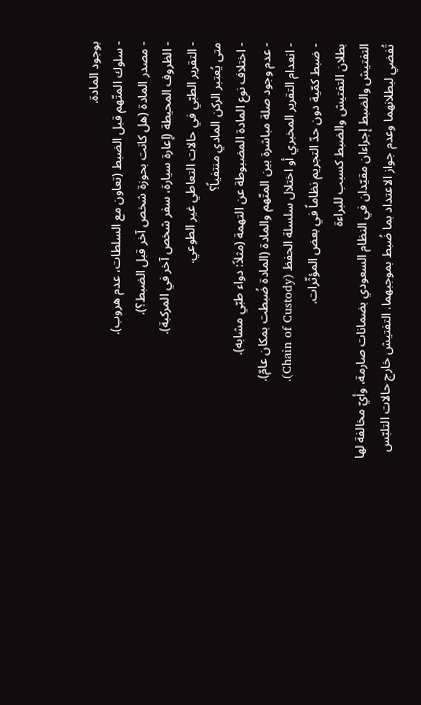بوجود المادة.
- سلوك المتّهم قبل الضبط (تعاون مع السلطات، عدم هروب).
- مصدر المادة (هل كانت بحوزة شخص آخر قبل الضبط؟).
- الظروف المحيطة (إعارة سيارة، سفر شخص آخر في المركبة).
- التقرير الطبّي في حالات التعاطي غير الطوعي.
متى يُعتبر الركن المادي منتفياً؟
- اختلاف نوع المادة المضبوطة عن التهمة (مثلاً: دواء طبّي مشابه).
- عدم وجود صلة مباشرة بين المتّهم والمادة (المادة ضُبطت بمكان عامّ).
- انعدام التقرير المخبري أو اختلال سلسلة الحفظ (Chain of Custody).
- ضبط كمّية دون حدّ التجريم نظاماً في بعض المؤثّرات.
بطلان التفتيش والضبط كسبب للبراءة
التفتيش والضبط إجراءان مقيّدان في النظام السعودي بضمانات صارمة، وأيّ مخالفة لها تُفضي لبطلانهما وعدم جواز الاعتداد بما ضُبط بموجبهما. التفتيش خارج حالات التلبّس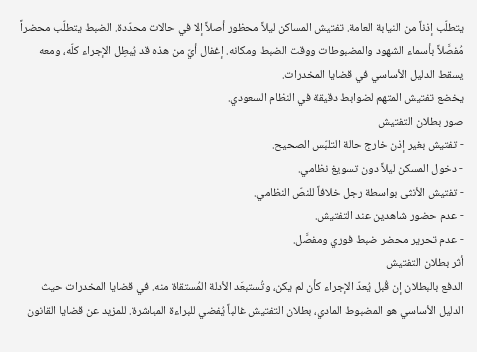يتطلّب إذناً من النيابة العامة. تفتيش المساكن ليلاً محظور أصلاً إلا في حالات محدّدة. الضبط يتطلّب محضراً مُفصَّلاً بأسماء الشهود والمضبوطات ووقت الضبط ومكانه. إغفال أيّ من هذه قد يُبطِل الإجراء كلّه، ومعه يسقط الدليل الأساسي في قضايا المخدرات.
يخضع تفتيش المتهم لضوابط دقيقة في النظام السعودي.
صور بطلان التفتيش
- تفتيش بغير إذن خارج حالة التلبّس الصحيح.
- دخول المسكن ليلاً دون تسويغ نظامي.
- تفتيش الأنثى بواسطة رجل خلافاً للنصّ النظامي.
- عدم حضور شاهدين عند التفتيش.
- عدم تحرير محضر ضبط فوري ومفصَّل.
أثر بطلان التفتيش
الدفع بالبطلان إن قُبل يُعدّ الإجراء كأن لم يكن، وتُستبعَد الأدلة المُستقاة منه. في قضايا المخدرات حيث الدليل الأساسي هو المضبوط المادي، بطلان التفتيش غالباً يُفضي للبراءة المباشرة. للمزيد عن قضايا القانون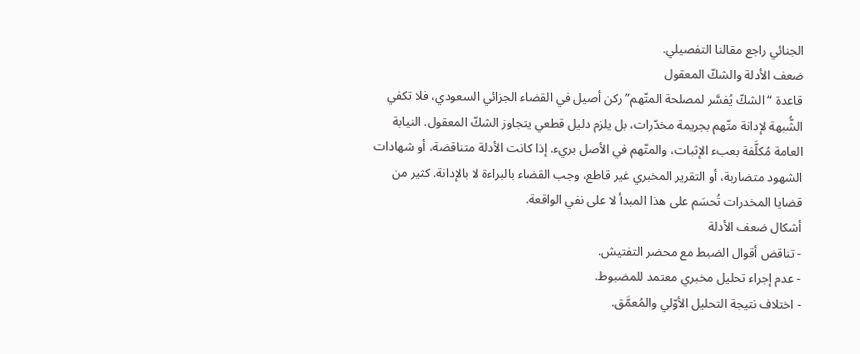الجنائي راجع مقالنا التفصيلي.
ضعف الأدلة والشكّ المعقول
قاعدة “الشكّ يُفسَّر لمصلحة المتّهم” ركن أصيل في القضاء الجزائي السعودي، فلا تكفي الشُّبهة لإدانة متّهم بجريمة مخدّرات، بل يلزم دليل قطعي يتجاوز الشكّ المعقول. النيابة العامة مُكلَّفة بعبء الإثبات، والمتّهم في الأصل بريء. إذا كانت الأدلة متناقضة، أو شهادات الشهود متضاربة، أو التقرير المخبري غير قاطع، وجب القضاء بالبراءة لا بالإدانة. كثير من قضايا المخدرات تُحسَم على هذا المبدأ لا على نفي الواقعة.
أشكال ضعف الأدلة
- تناقض أقوال الضبط مع محضر التفتيش.
- عدم إجراء تحليل مخبري معتمد للمضبوط.
- اختلاف نتيجة التحليل الأوّلي والمُعمَّق.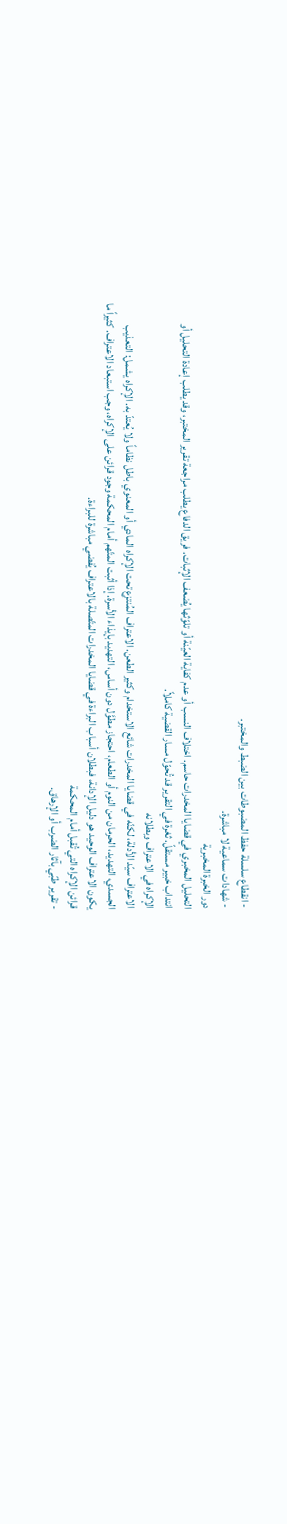- انقطاع سلسلة حفظ المضبوطات بين الضبط والمختبر.
- شهادات سماعية لا مباشرة.
دور الخبرة المخبرية
التحليل المخبري في قضايا المخدرات حاسم. اختلاف النسب أو عدم كفاية العيّنة أو تلوّثها يُضعف الإثبات. فريق الدفاع يطلب مراجعة تقرير المختبر، وقد يطلب إعادة التحليل أو انتداب خبير مستقلّ. ثغرة في التقرير قد تُحوّل مسار القضية كاملاً.
الإكراه في الاعتراف وبطلانه
الاعتراف سيّد الأدلة، لكنّه في قضايا المخدرات شائع الاستخدام وكثير الطعن. الاعتراف المُنتزع تحت الإكراه المادي أو المعنوي باطل نظاماً ولا يُعتدّ به. الإكراه يشمل: التعذيب الجسدي، التهديد، الحرمان من النوم أو الطعام، احتجاز مطوَّل دون أساس، التهديد بإيذاء الأسرة. إذا أثبت المتّهم أمام المحكمة وجود قرائن على الإكراه، وجب استبعاد الاعتراف. كثيراً ما يكون الاعتراف الوحيد هو دليل الإدانة، فبطلان أسباب البراءة في قضايا المخدرات المتّصلة بالاعتراف يُفضي مباشرة للبراءة.
قرائن الإكراه التي تُقبل أمام المحكمة
- تقرير طبّي بآثار الضرب أو الإرهاق.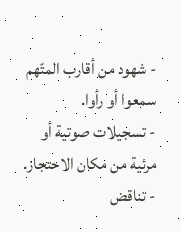- شهود من أقارب المتّهم سمعوا أو رأوا.
- تسجيلات صوتية أو مرئية من مكان الاحتجاز.
- تناقض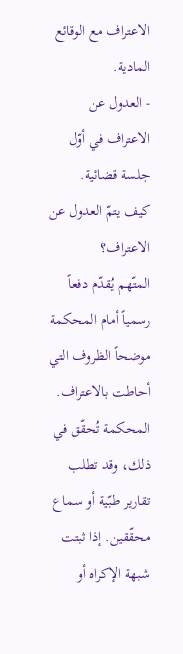الاعتراف مع الوقائع المادية.
- العدول عن الاعتراف في أوّل جلسة قضائية.
كيف يتمّ العدول عن الاعتراف؟
المتّهم يُقدّم دفعاً رسمياً أمام المحكمة موضحاً الظروف التي أحاطت بالاعتراف. المحكمة تُحقّق في ذلك، وقد تطلب تقارير طبّية أو سماع محقّقين. إذا ثبتت شبهة الإكراه أو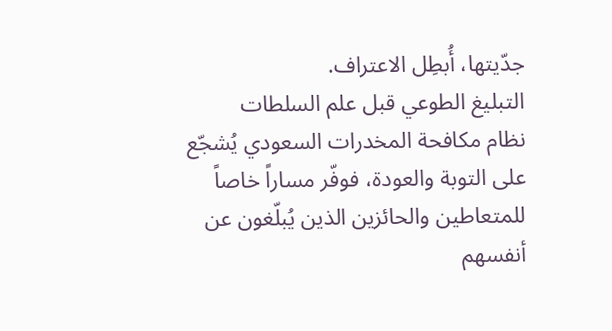جدّيتها، أُبطِل الاعتراف.
التبليغ الطوعي قبل علم السلطات
نظام مكافحة المخدرات السعودي يُشجّع على التوبة والعودة، فوفّر مساراً خاصاً للمتعاطين والحائزين الذين يُبلّغون عن أنفسهم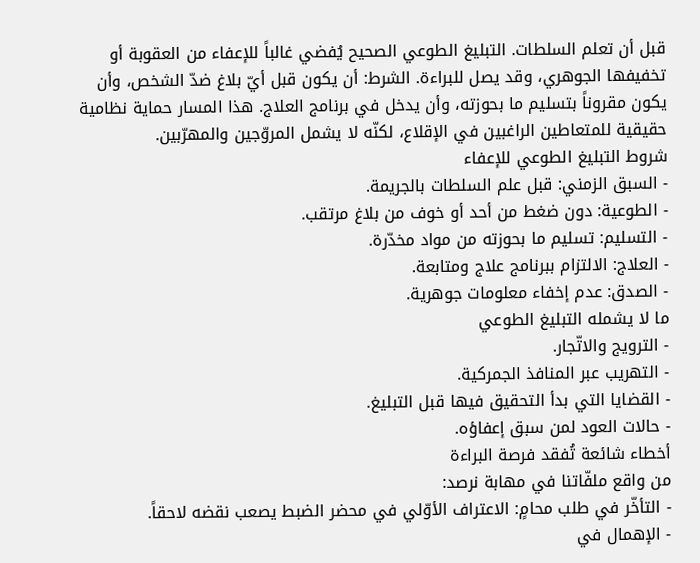قبل أن تعلم السلطات. التبليغ الطوعي الصحيح يُفضي غالباً للإعفاء من العقوبة أو تخفيفها الجوهري، وقد يصل للبراءة. الشرط: أن يكون قبل أيّ بلاغ ضدّ الشخص، وأن يكون مقروناً بتسليم ما بحوزته، وأن يدخل في برنامج العلاج. هذا المسار حماية نظامية حقيقية للمتعاطين الراغبين في الإقلاع، لكنّه لا يشمل المروّجين والمهرّبين.
شروط التبليغ الطوعي للإعفاء
- السبق الزمني: قبل علم السلطات بالجريمة.
- الطوعية: دون ضغط من أحد أو خوف من بلاغ مرتقب.
- التسليم: تسليم ما بحوزته من مواد مخدّرة.
- العلاج: الالتزام ببرنامج علاج ومتابعة.
- الصدق: عدم إخفاء معلومات جوهرية.
ما لا يشمله التبليغ الطوعي
- الترويج والاتّجار.
- التهريب عبر المنافذ الجمركية.
- القضايا التي بدأ التحقيق فيها قبل التبليغ.
- حالات العود لمن سبق إعفاؤه.
أخطاء شائعة تُفقد فرصة البراءة
من واقع ملفّاتنا في مهابة نرصد:
- التأخّر في طلب محامٍ: الاعتراف الأوّلي في محضر الضبط يصعب نقضه لاحقاً.
- الإهمال في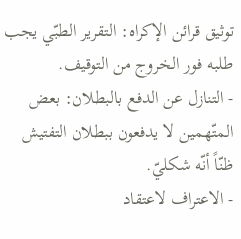توثيق قرائن الإكراه: التقرير الطبّي يجب طلبه فور الخروج من التوقيف.
- التنازل عن الدفع بالبطلان: بعض المتّهمين لا يدفعون ببطلان التفتيش ظنّاً أنّه شكليّ.
- الاعتراف لاعتقاد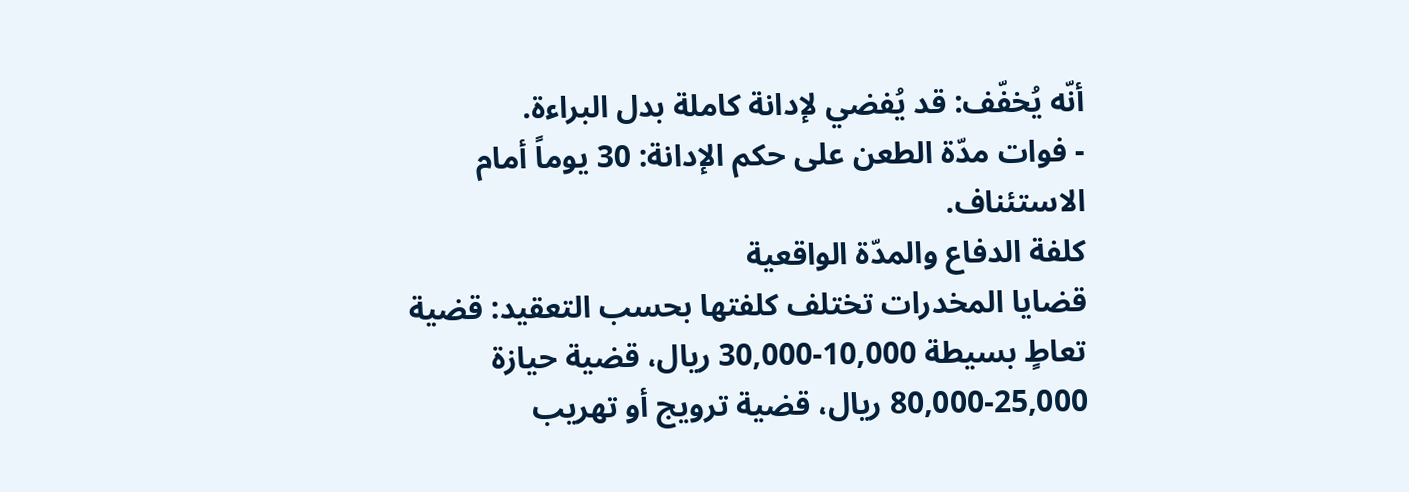أنّه يُخفّف: قد يُفضي لإدانة كاملة بدل البراءة.
- فوات مدّة الطعن على حكم الإدانة: 30 يوماً أمام الاستئناف.
كلفة الدفاع والمدّة الواقعية
قضايا المخدرات تختلف كلفتها بحسب التعقيد: قضية تعاطٍ بسيطة 10,000-30,000 ريال، قضية حيازة 25,000-80,000 ريال، قضية ترويج أو تهريب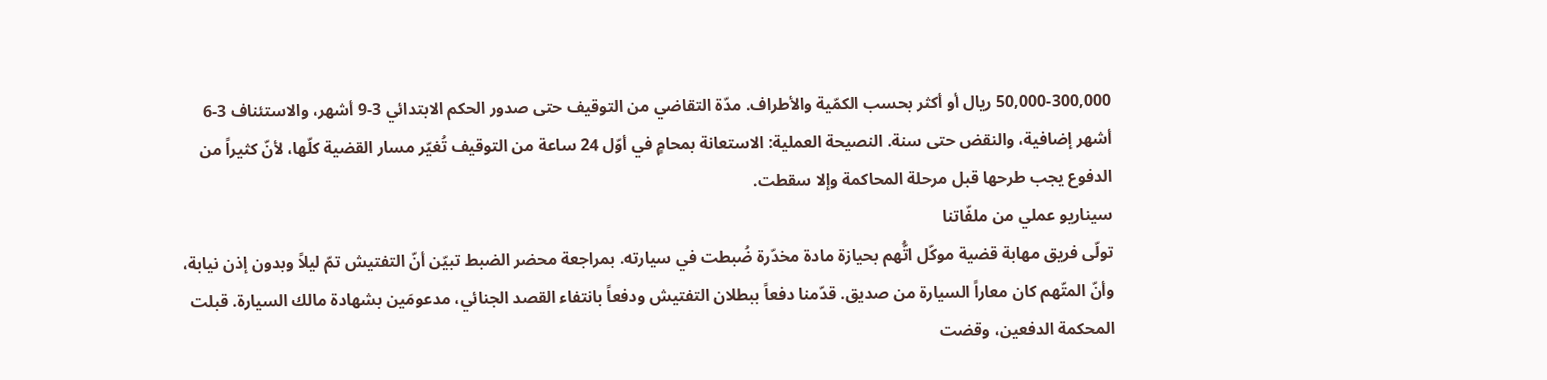50,000-300,000 ريال أو أكثر بحسب الكمّية والأطراف. مدّة التقاضي من التوقيف حتى صدور الحكم الابتدائي 3-9 أشهر، والاستئناف 3-6 أشهر إضافية، والنقض حتى سنة. النصيحة العملية: الاستعانة بمحامٍ في أوّل 24 ساعة من التوقيف تُغيّر مسار القضية كلّها، لأنّ كثيراً من الدفوع يجب طرحها قبل مرحلة المحاكمة وإلا سقطت.
سيناريو عملي من ملفّاتنا
تولّى فريق مهابة قضية موكّل اتُّهم بحيازة مادة مخدّرة ضُبطت في سيارته. بمراجعة محضر الضبط تبيّن أنّ التفتيش تمّ ليلاً وبدون إذن نيابة، وأنّ المتّهم كان معاراً السيارة من صديق. قدّمنا دفعاً ببطلان التفتيش ودفعاً بانتفاء القصد الجنائي، مدعومَين بشهادة مالك السيارة. قبلت المحكمة الدفعين، وقضت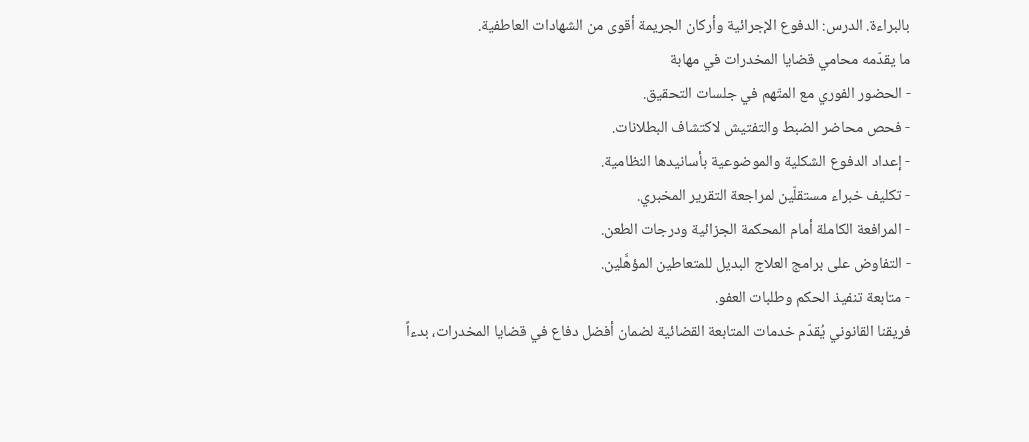بالبراءة. الدرس: الدفوع الإجرائية وأركان الجريمة أقوى من الشهادات العاطفية.
ما يقدّمه محامي قضايا المخدرات في مهابة
- الحضور الفوري مع المتّهم في جلسات التحقيق.
- فحص محاضر الضبط والتفتيش لاكتشاف البطلانات.
- إعداد الدفوع الشكلية والموضوعية بأسانيدها النظامية.
- تكليف خبراء مستقلّين لمراجعة التقرير المخبري.
- المرافعة الكاملة أمام المحكمة الجزائية ودرجات الطعن.
- التفاوض على برامج العلاج البديل للمتعاطين المؤهَّلين.
- متابعة تنفيذ الحكم وطلبات العفو.
فريقنا القانوني يُقدّم خدمات المتابعة القضائية لضمان أفضل دفاع في قضايا المخدرات، بدءاً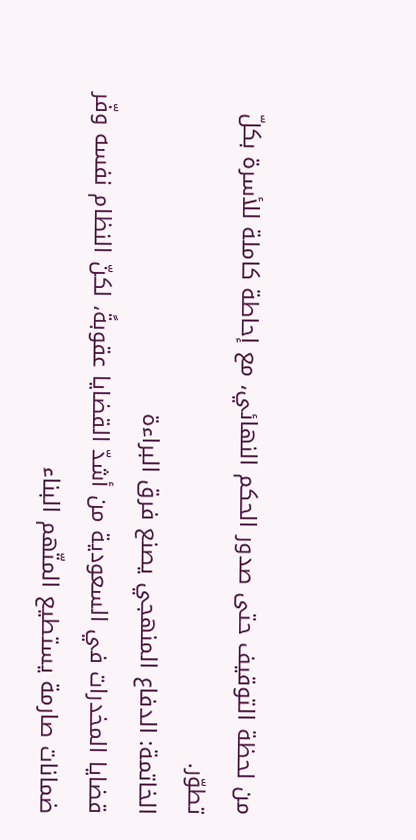من لحظة التوقيف حتى صدور الحكم النهائي، مع إحاطة كاملة للأسرة بكلّ تطوّر.
الخاتمة: الدفاع المنهجي يصنع فرق البراءة
قضايا المخدرات في السعودية من أشدّ القضايا عقوبةً، لكنّ النظام نفسه وفّر ضمانات صارمة يستطيع المتّهم البناء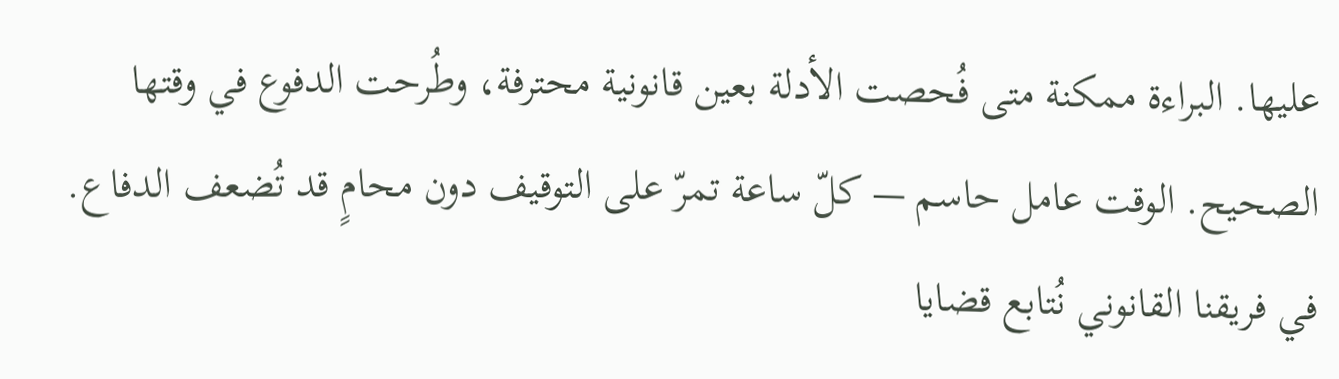عليها. البراءة ممكنة متى فُحصت الأدلة بعين قانونية محترفة، وطُرحت الدفوع في وقتها الصحيح. الوقت عامل حاسم — كلّ ساعة تمرّ على التوقيف دون محامٍ قد تُضعف الدفاع.
في فريقنا القانوني نُتابع قضايا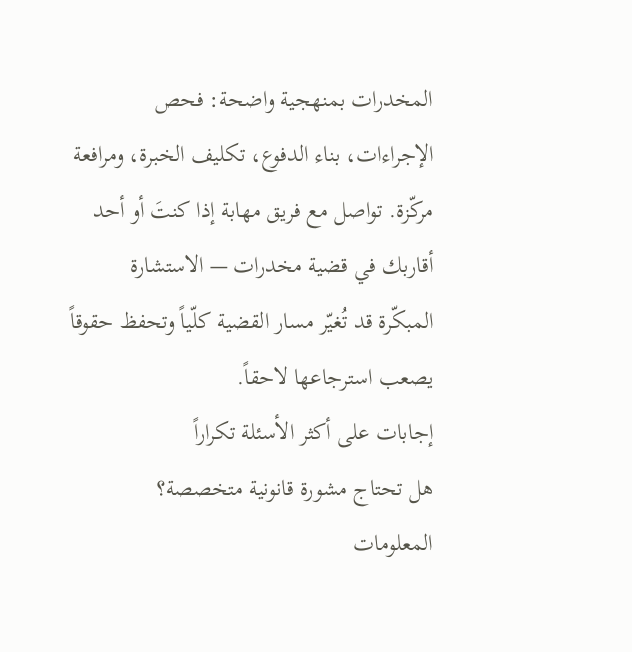المخدرات بمنهجية واضحة: فحص الإجراءات، بناء الدفوع، تكليف الخبرة، ومرافعة مركّزة. تواصل مع فريق مهابة إذا كنتَ أو أحد أقاربك في قضية مخدرات — الاستشارة المبكّرة قد تُغيّر مسار القضية كلّياً وتحفظ حقوقاً يصعب استرجاعها لاحقاً.
إجابات على أكثر الأسئلة تكراراً
هل تحتاج مشورة قانونية متخصصة؟
المعلومات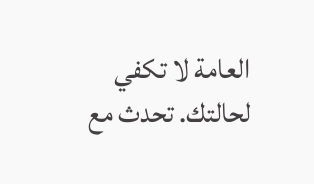العامة لا تكفي لحالتك. تحدث مع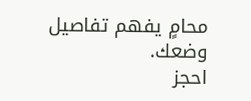محامٍ يفهم تفاصيل وضعك.
احجز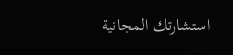استشارتك المجانية